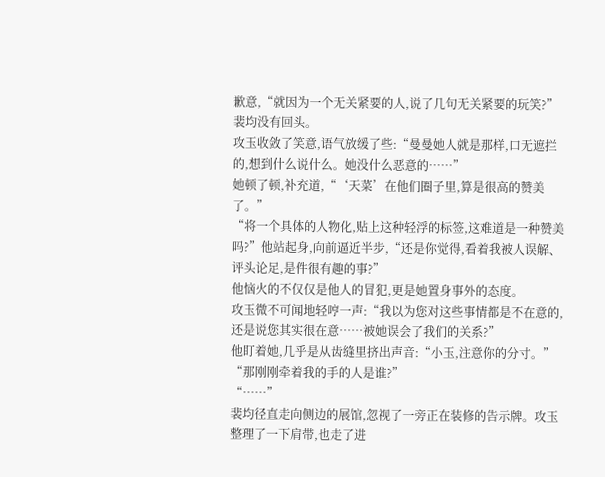歉意,“就因为一个无关紧要的人,说了几句无关紧要的玩笑?”
裴均没有回头。
攻玉收敛了笑意,语气放缓了些:“曼曼她人就是那样,口无遮拦的,想到什么说什么。她没什么恶意的……”
她顿了顿,补充道,“‘天菜’在他们圈子里,算是很高的赞美了。”
“将一个具体的人物化,贴上这种轻浮的标签,这难道是一种赞美吗?”他站起身,向前逼近半步,“还是你觉得,看着我被人误解、评头论足,是件很有趣的事?”
他恼火的不仅仅是他人的冒犯,更是她置身事外的态度。
攻玉微不可闻地轻哼一声:“我以为您对这些事情都是不在意的,还是说您其实很在意……被她误会了我们的关系?”
他盯着她,几乎是从齿缝里挤出声音:“小玉,注意你的分寸。”
“那刚刚牵着我的手的人是谁?”
“……”
裴均径直走向侧边的展馆,忽视了一旁正在装修的告示牌。攻玉整理了一下肩带,也走了进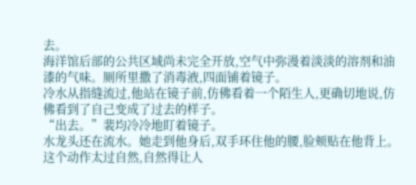去。
海洋馆后部的公共区域尚未完全开放,空气中弥漫着淡淡的溶剂和油漆的气味。厕所里撒了消毒液,四面铺着镜子。
冷水从指缝流过,他站在镜子前,仿佛看着一个陌生人,更确切地说,仿佛看到了自己变成了过去的样子。
“出去。”裴均冷冷地盯着镜子。
水龙头还在流水。她走到他身后,双手环住他的腰,脸颊贴在他背上。这个动作太过自然,自然得让人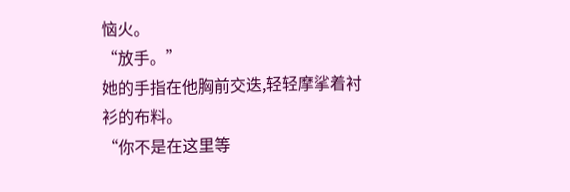恼火。
“放手。”
她的手指在他胸前交迭,轻轻摩挲着衬衫的布料。
“你不是在这里等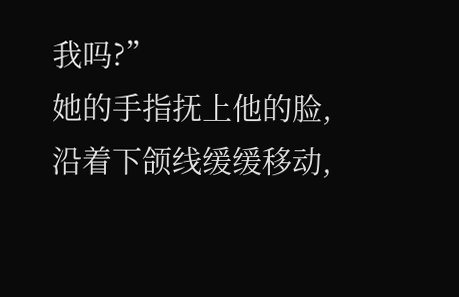我吗?”
她的手指抚上他的脸,沿着下颌线缓缓移动,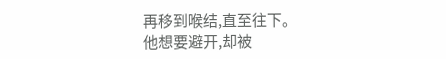再移到喉结,直至往下。
他想要避开,却被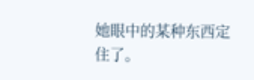她眼中的某种东西定住了。